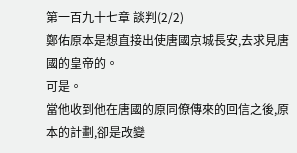第一百九十七章 談判(2/2)
鄭佑原本是想直接出使唐國京城長安,去求見唐國的皇帝的。
可是。
當他收到他在唐國的原同僚傳來的回信之後,原本的計劃,卻是改變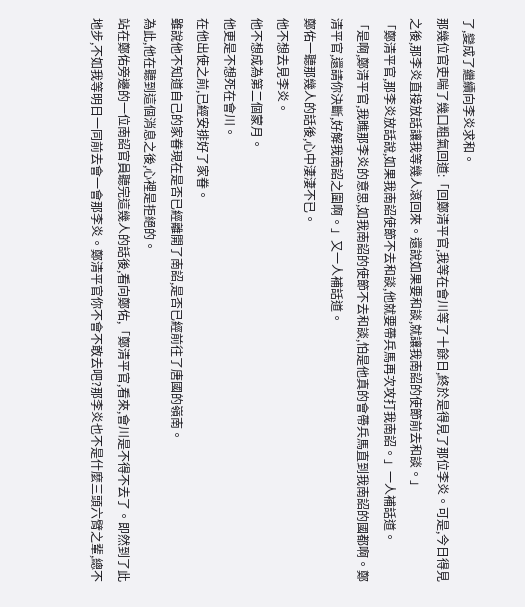了,變成了繼續向李炎求和。
那幾位官吏喘了幾口粗氣回道:「回鄭清平官,我等在會川等了十餘日,終於是得見了那位李炎。可是,今日得見之後,那李炎直接放話讓我等幾人滾回來。還說如果要和談,就讓我南詔的使節前去和談。」
「鄭清平官,那李炎放話說,如果我南詔使節不去和談,他就要帶兵馬再次攻打我南詔。」一人補話道。
「是啊,鄭清平官,我瞧那李炎的意思,如我南詔的使節不去和談,怕是他真的會帶兵馬直到我南詔的國都啊。鄭清平官,還請你決斷,好解我南詔之圍啊。」又一人補話道。
鄭佑一聽那幾人的話後,心中淒淒不已。
他不想去見李炎。
他不想成為第二個蒙月。
他更是不想死在會川。
在他出使之前,已經安排好了家眷。
雖說他不知道自己的家眷現在是否已經離開了南詔,是否已經前往了唐國的嶺南。
為此,他在聽到這個消息之後,心裡是拒絕的。
站在鄭佑旁邊的一位南詔官員聽完這幾人的話後,看向鄭佑,「鄭清平官,看來,會川是不得不去了。即然到了此地步,不如我等明日一同前去會一會那李炎。鄭清平官你不會不敢去吧?那李炎也不是什麼三頭六臂之輩,總不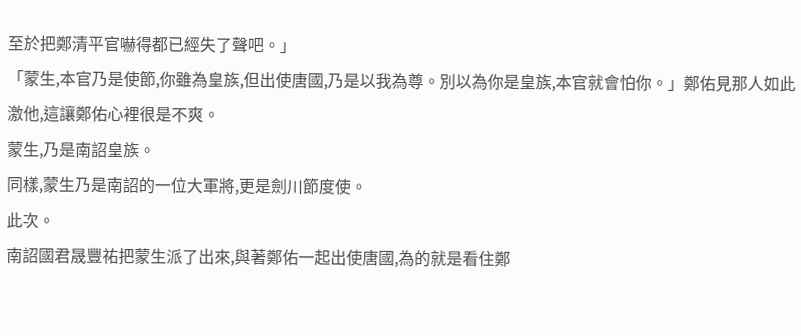至於把鄭清平官嚇得都已經失了聲吧。」
「蒙生,本官乃是使節,你雖為皇族,但出使唐國,乃是以我為尊。別以為你是皇族,本官就會怕你。」鄭佑見那人如此激他,這讓鄭佑心裡很是不爽。
蒙生,乃是南詔皇族。
同樣,蒙生乃是南詔的一位大軍將,更是劍川節度使。
此次。
南詔國君晟豐祐把蒙生派了出來,與著鄭佑一起出使唐國,為的就是看住鄭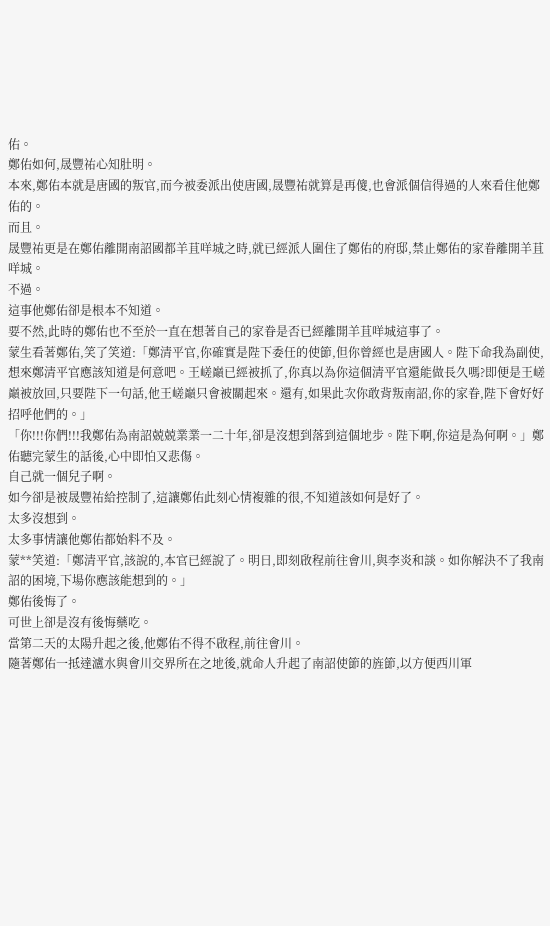佑。
鄭佑如何,晟豐祐心知肚明。
本來,鄭佑本就是唐國的叛官,而今被委派出使唐國,晟豐祐就算是再傻,也會派個信得過的人來看住他鄭佑的。
而且。
晟豐祐更是在鄭佑離開南詔國都羊苴咩城之時,就已經派人圍住了鄭佑的府邸,禁止鄭佑的家眷離開羊苴咩城。
不過。
這事他鄭佑卻是根本不知道。
要不然,此時的鄭佑也不至於一直在想著自己的家眷是否已經離開羊苴咩城這事了。
蒙生看著鄭佑,笑了笑道:「鄭清平官,你確實是陛下委任的使節,但你曾經也是唐國人。陛下命我為副使,想來鄭清平官應該知道是何意吧。王嵯巔已經被抓了,你真以為你這個清平官還能做長久嗎?即便是王嵯巔被放回,只要陛下一句話,他王嵯巔只會被關起來。還有,如果此次你敢背叛南詔,你的家眷,陛下會好好招呼他們的。」
「你!!!你們!!!我鄭佑為南詔兢兢業業一二十年,卻是沒想到落到這個地步。陛下啊,你這是為何啊。」鄭佑聽完蒙生的話後,心中即怕又悲傷。
自己就一個兒子啊。
如今卻是被晟豐祐給控制了,這讓鄭佑此刻心情複雜的很,不知道該如何是好了。
太多沒想到。
太多事情讓他鄭佑都始料不及。
蒙**笑道:「鄭清平官,該說的,本官已經說了。明日,即刻啟程前往會川,與李炎和談。如你解決不了我南詔的困境,下場你應該能想到的。」
鄭佑後悔了。
可世上卻是沒有後悔藥吃。
當第二天的太陽升起之後,他鄭佑不得不啟程,前往會川。
隨著鄭佑一抵達瀘水與會川交界所在之地後,就命人升起了南詔使節的旌節,以方便西川軍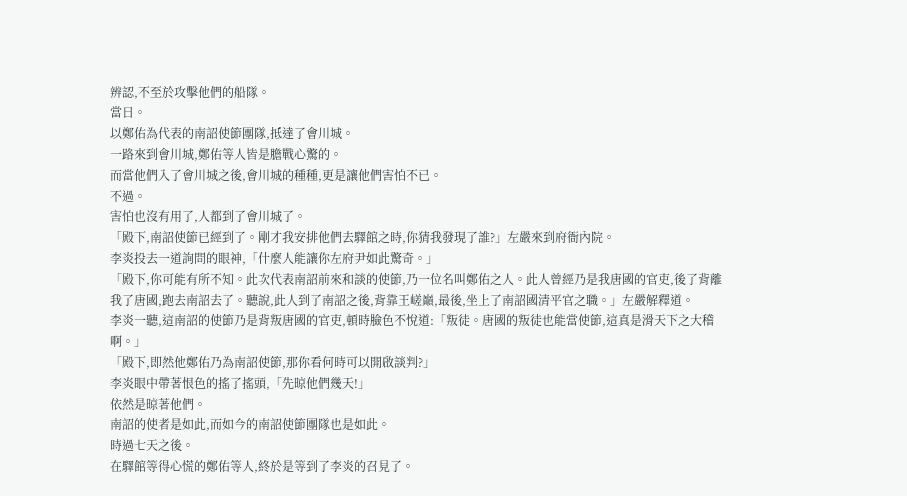辨認,不至於攻擊他們的船隊。
當日。
以鄭佑為代表的南詔使節團隊,抵達了會川城。
一路來到會川城,鄭佑等人皆是膽戰心驚的。
而當他們入了會川城之後,會川城的種種,更是讓他們害怕不已。
不過。
害怕也沒有用了,人都到了會川城了。
「殿下,南詔使節已經到了。剛才我安排他們去驛館之時,你猜我發現了誰?」左嚴來到府衙內院。
李炎投去一道詢問的眼神,「什麼人能讓你左府尹如此驚奇。」
「殿下,你可能有所不知。此次代表南詔前來和談的使節,乃一位名叫鄭佑之人。此人曾經乃是我唐國的官吏,後了背離我了唐國,跑去南詔去了。聽說,此人到了南詔之後,背靠王嵯巔,最後,坐上了南詔國清平官之職。」左嚴解釋道。
李炎一聽,這南詔的使節乃是背叛唐國的官吏,頓時臉色不悅道:「叛徒。唐國的叛徒也能當使節,這真是滑天下之大稽啊。」
「殿下,即然他鄭佑乃為南詔使節,那你看何時可以開啟談判?」
李炎眼中帶著恨色的搖了搖頭,「先晾他們幾天!」
依然是晾著他們。
南詔的使者是如此,而如今的南詔使節團隊也是如此。
時過七天之後。
在驛館等得心慌的鄭佑等人,終於是等到了李炎的召見了。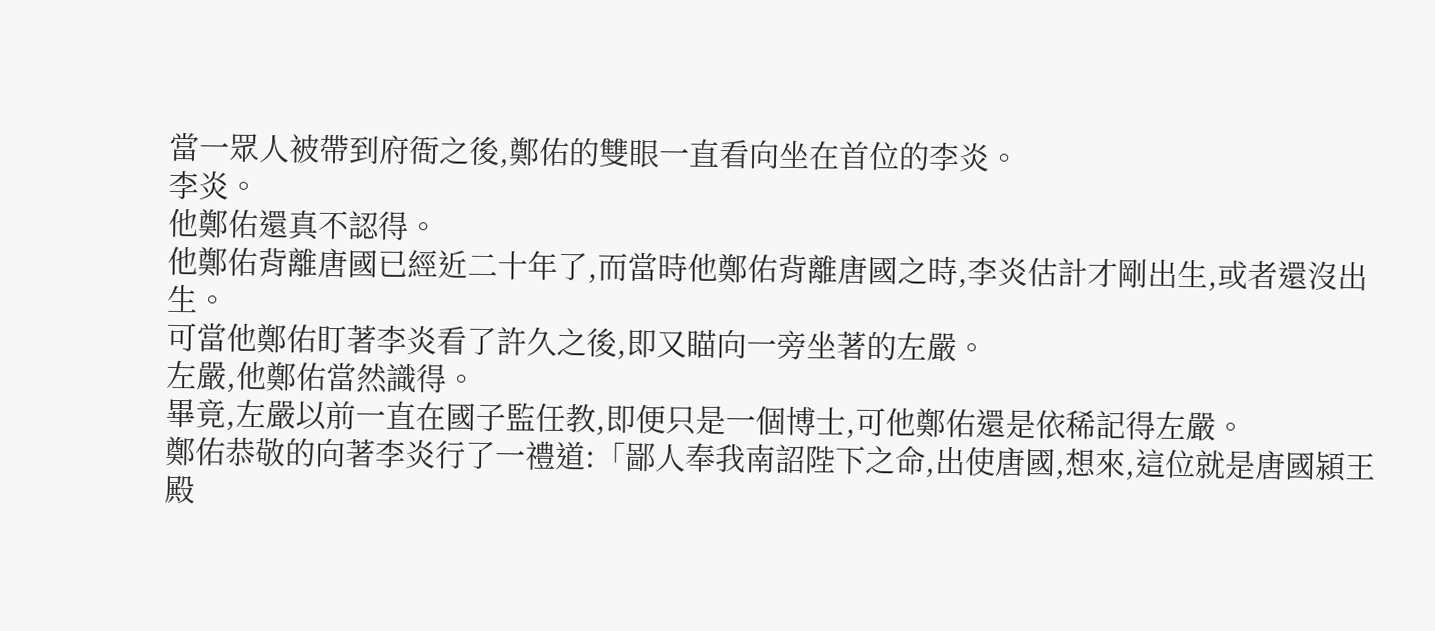當一眾人被帶到府衙之後,鄭佑的雙眼一直看向坐在首位的李炎。
李炎。
他鄭佑還真不認得。
他鄭佑背離唐國已經近二十年了,而當時他鄭佑背離唐國之時,李炎估計才剛出生,或者還沒出生。
可當他鄭佑盯著李炎看了許久之後,即又瞄向一旁坐著的左嚴。
左嚴,他鄭佑當然識得。
畢竟,左嚴以前一直在國子監任教,即便只是一個博士,可他鄭佑還是依稀記得左嚴。
鄭佑恭敬的向著李炎行了一禮道:「鄙人奉我南詔陛下之命,出使唐國,想來,這位就是唐國潁王殿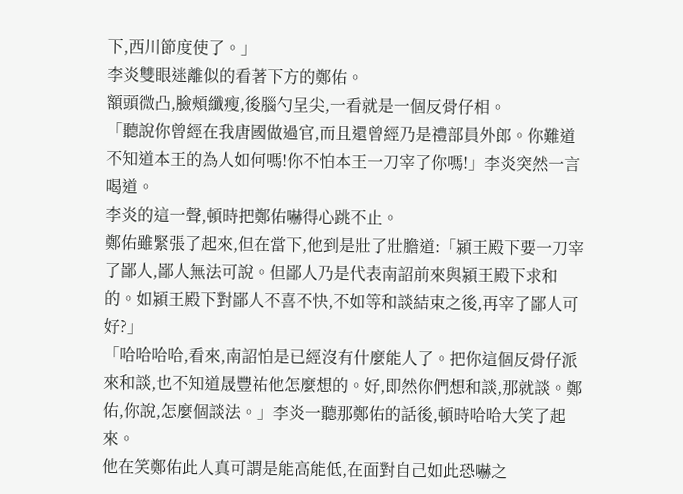下,西川節度使了。」
李炎雙眼迷離似的看著下方的鄭佑。
額頭微凸,臉頰纖瘦,後腦勺呈尖,一看就是一個反骨仔相。
「聽說你曾經在我唐國做過官,而且還曾經乃是禮部員外郎。你難道不知道本王的為人如何嗎!你不怕本王一刀宰了你嗎!」李炎突然一言喝道。
李炎的這一聲,頓時把鄭佑嚇得心跳不止。
鄭佑雖緊張了起來,但在當下,他到是壯了壯膽道:「潁王殿下要一刀宰了鄙人,鄙人無法可說。但鄙人乃是代表南詔前來與潁王殿下求和的。如潁王殿下對鄙人不喜不快,不如等和談結束之後,再宰了鄙人可好?」
「哈哈哈哈,看來,南詔怕是已經沒有什麼能人了。把你這個反骨仔派來和談,也不知道晟豐祐他怎麼想的。好,即然你們想和談,那就談。鄭佑,你說,怎麼個談法。」李炎一聽那鄭佑的話後,頓時哈哈大笑了起來。
他在笑鄭佑此人真可謂是能高能低,在面對自己如此恐嚇之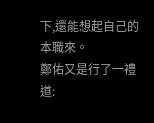下,還能想起自己的本職來。
鄭佑又是行了一禮道: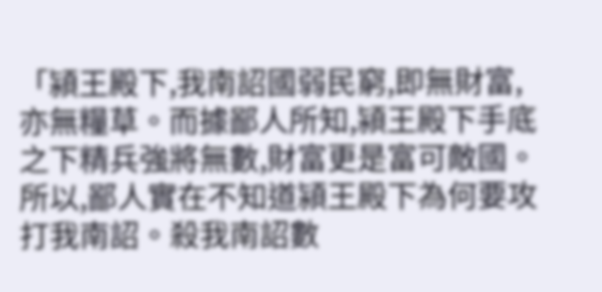「潁王殿下,我南詔國弱民窮,即無財富,亦無糧草。而據鄙人所知,潁王殿下手底之下精兵強將無數,財富更是富可敵國。所以,鄙人實在不知道潁王殿下為何要攻打我南詔。殺我南詔數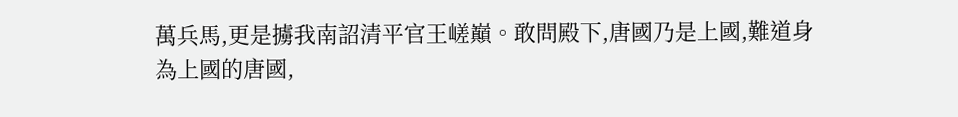萬兵馬,更是擄我南詔清平官王嵯巔。敢問殿下,唐國乃是上國,難道身為上國的唐國,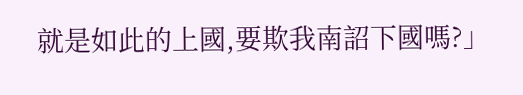就是如此的上國,要欺我南詔下國嗎?」